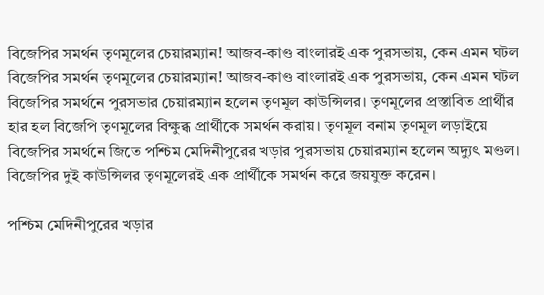বিজেপির সমর্থন তৃণমূলের চেয়ারম্যান! আজব-কাণ্ড বাংলারই এক পুরসভায়, কেন এমন ঘটল
বিজেপির সমর্থন তৃণমূলের চেয়ারম্যান! আজব-কাণ্ড বাংলারই এক পুরসভায়, কেন এমন ঘটল
বিজেপির সমর্থনে পুরসভার চেয়ারম্যান হলেন তৃণমূল কাউন্সিলর। তৃণমূলের প্রস্তাবিত প্রার্থীর হার হল বিজেপি তৃণমূলের বিক্ষুব্ধ প্রার্থীকে সমর্থন করায়। তৃণমূল বনাম তৃণমূল লড়াইয়ে বিজেপির সমর্থনে জিতে পশ্চিম মেদিনীপুরের খড়ার পুরসভায় চেয়ারম্যান হলেন অদ্যুৎ মণ্ডল। বিজেপির দুই কাউন্সিলর তৃণমূলেরই এক প্রার্থীকে সমর্থন করে জয়যুক্ত করেন।

পশ্চিম মেদিনীপুরের খড়ার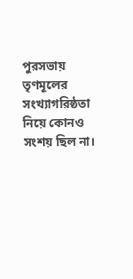পুরসভায় তৃণমূলের সংখ্যাগরিষ্ঠতা নিয়ে কোনও সংশয় ছিল না।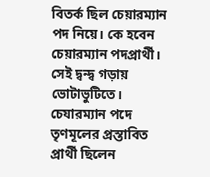বিতর্ক ছিল চেয়ারম্যান পদ নিয়ে। কে হবেন চেয়ারম্যান পদপ্রার্থী। সেই দ্বন্দ্ব গড়ায় ভোটাভুটিতে। চেযারম্যান পদে তৃণমূলের প্রস্তাবিত প্রার্থী ছিলেন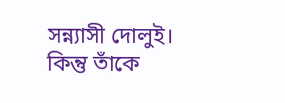সন্ন্যাসী দোলুই। কিন্তু তাঁকে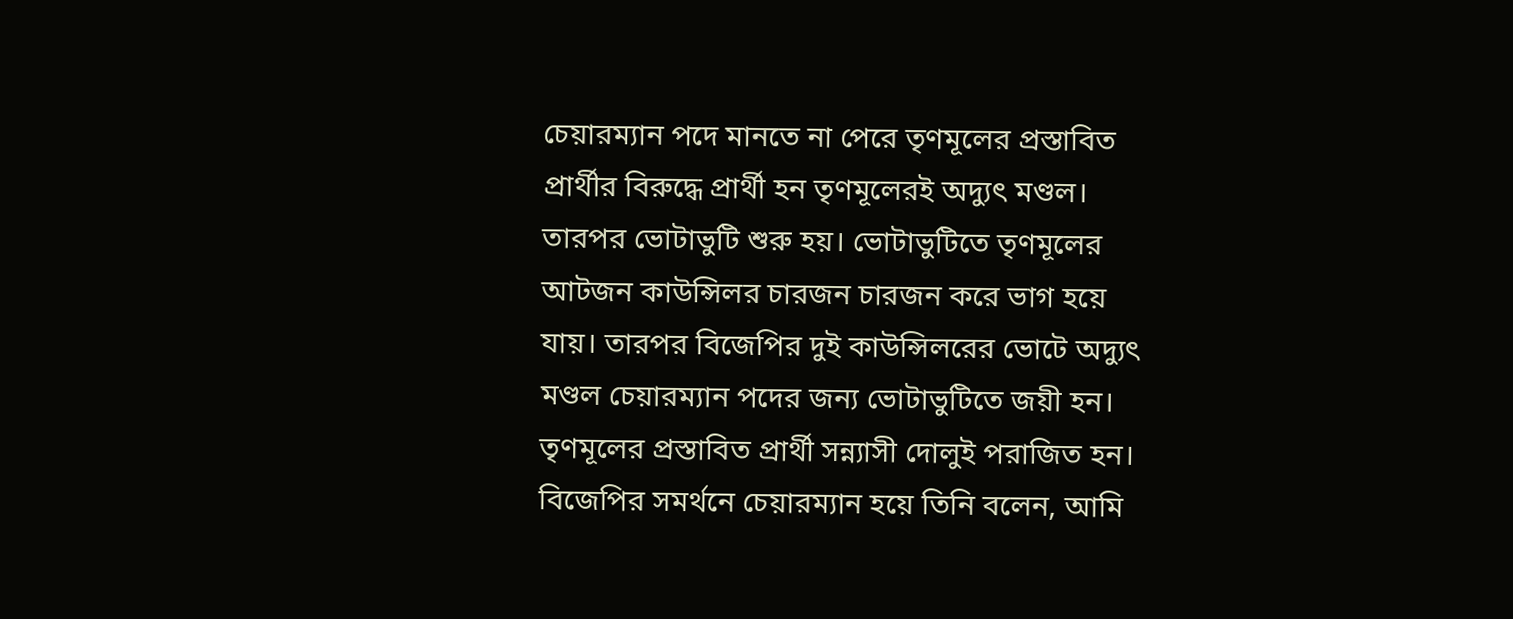চেয়ারম্যান পদে মানতে না পেরে তৃণমূলের প্রস্তাবিত প্রার্থীর বিরুদ্ধে প্রার্থী হন তৃণমূলেরই অদ্যুৎ মণ্ডল।
তারপর ভোটাভুটি শুরু হয়। ভোটাভুটিতে তৃণমূলের আটজন কাউন্সিলর চারজন চারজন করে ভাগ হয়ে যায়। তারপর বিজেপির দুই কাউন্সিলরের ভোটে অদ্যুৎ মণ্ডল চেয়ারম্যান পদের জন্য ভোটাভুটিতে জয়ী হন। তৃণমূলের প্রস্তাবিত প্রার্থী সন্ন্যাসী দোলুই পরাজিত হন। বিজেপির সমর্থনে চেয়ারম্যান হয়ে তিনি বলেন, আমি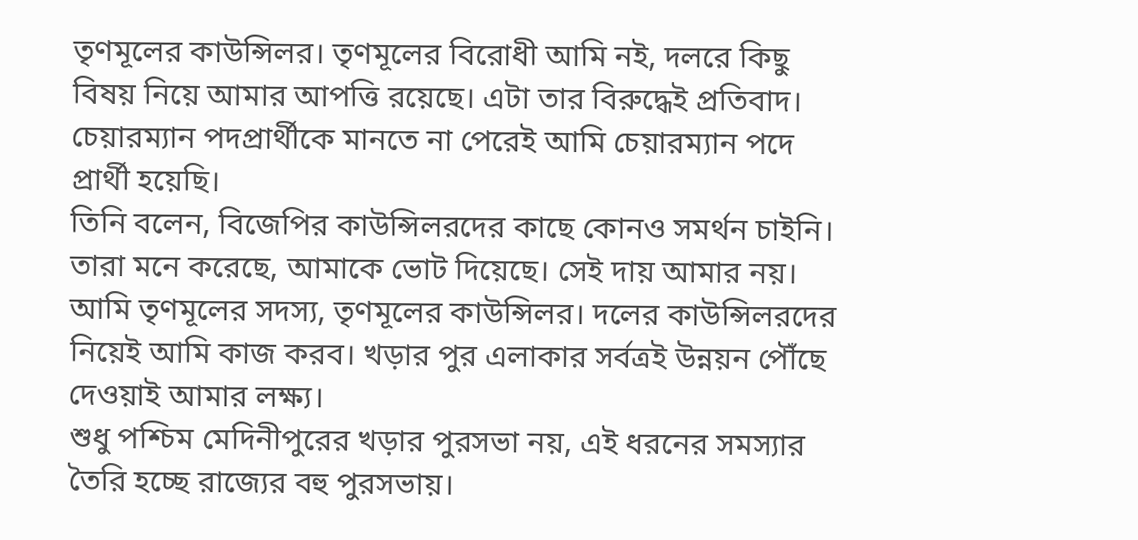তৃণমূলের কাউন্সিলর। তৃণমূলের বিরোধী আমি নই, দলরে কিছু বিষয় নিয়ে আমার আপত্তি রয়েছে। এটা তার বিরুদ্ধেই প্রতিবাদ। চেয়ারম্যান পদপ্রার্থীকে মানতে না পেরেই আমি চেয়ারম্যান পদে প্রার্থী হয়েছি।
তিনি বলেন, বিজেপির কাউন্সিলরদের কাছে কোনও সমর্থন চাইনি। তারা মনে করেছে, আমাকে ভোট দিয়েছে। সেই দায় আমার নয়। আমি তৃণমূলের সদস্য, তৃণমূলের কাউন্সিলর। দলের কাউন্সিলরদের নিয়েই আমি কাজ করব। খড়ার পুর এলাকার সর্বত্রই উন্নয়ন পৌঁছে দেওয়াই আমার লক্ষ্য।
শুধু পশ্চিম মেদিনীপুরের খড়ার পুরসভা নয়, এই ধরনের সমস্যার তৈরি হচ্ছে রাজ্যের বহু পুরসভায়।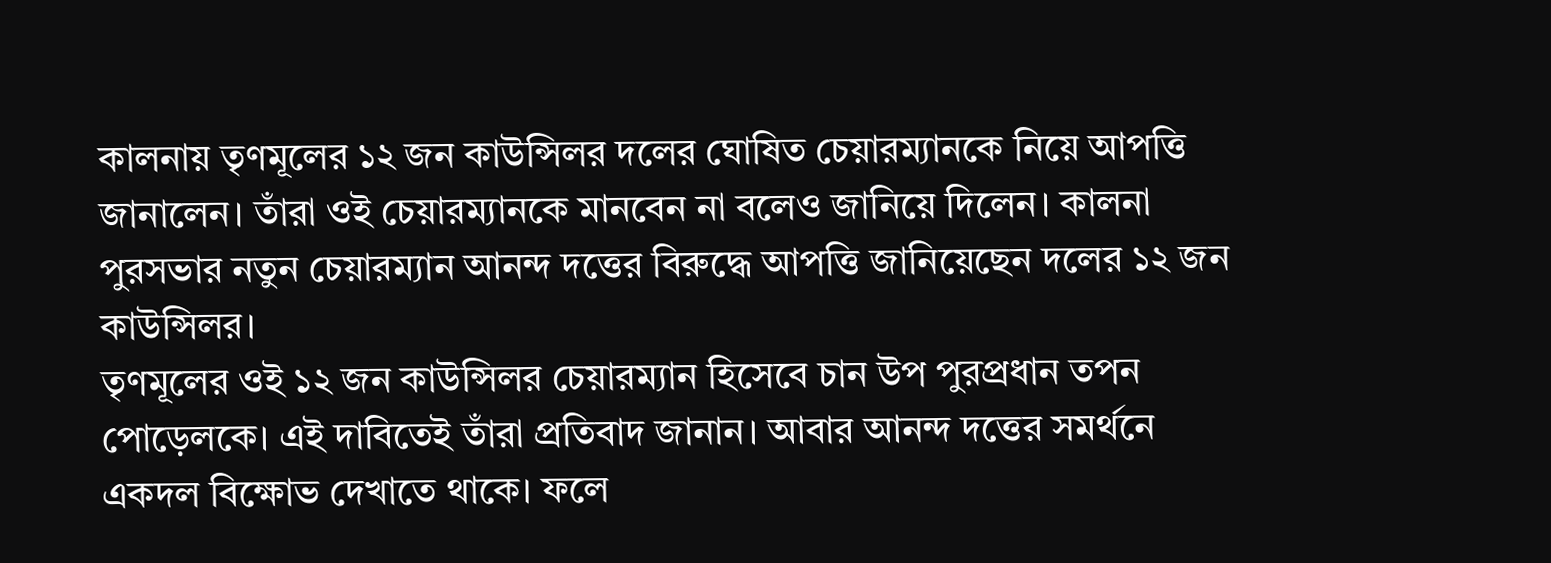কালনায় তৃণমূলের ১২ জন কাউন্সিলর দলের ঘোষিত চেয়ারম্যানকে নিয়ে আপত্তি জানালেন। তাঁরা ওই চেয়ারম্যানকে মানবেন না বলেও জানিয়ে দিলেন। কালনা পুরসভার নতুন চেয়ারম্যান আনন্দ দত্তের বিরুদ্ধে আপত্তি জানিয়েছেন দলের ১২ জন কাউন্সিলর।
তৃণমূলের ওই ১২ জন কাউন্সিলর চেয়ারম্যান হিসেবে চান উপ পুরপ্রধান তপন পোড়েলকে। এই দাবিতেই তাঁরা প্রতিবাদ জানান। আবার আনন্দ দত্তের সমর্থনে একদল বিক্ষোভ দেখাতে থাকে। ফলে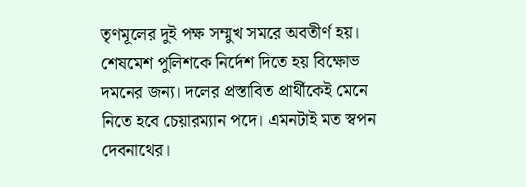তৃণমূলের দুই পক্ষ সম্মুখ সমরে অবতীর্ণ হয়। শেষমেশ পুলিশকে নির্দেশ দিতে হয় বিক্ষোভ দমনের জন্য। দলের প্রস্তাবিত প্রার্থীকেই মেনে নিতে হবে চেয়ারম্যান পদে। এমনটাই মত স্বপন দেবনাথের।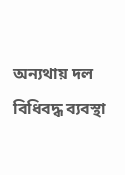অন্যথায় দল বিধিবদ্ধ ব্যবস্থা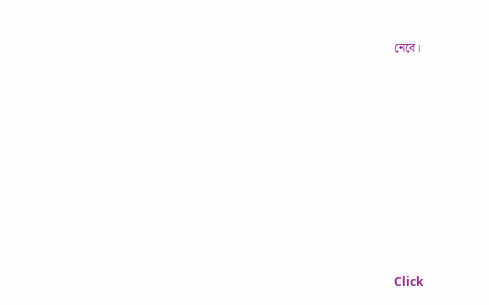নেবে।












Click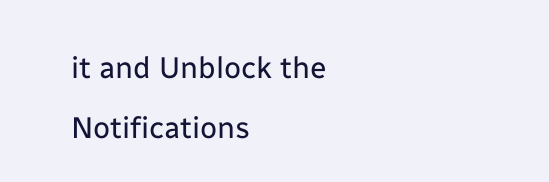it and Unblock the Notifications